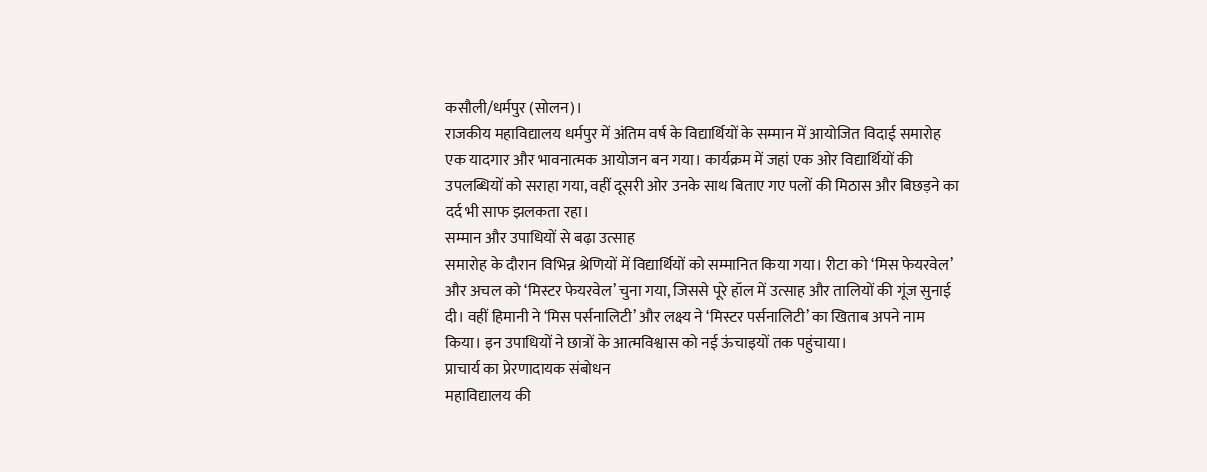कसौली/धर्मपुर (सोलन)।
राजकीय महाविद्यालय धर्मपुर में अंतिम वर्ष के विद्यार्थियों के सम्मान में आयोजित विदाई समारोह एक यादगार और भावनात्मक आयोजन बन गया। कार्यक्रम में जहां एक ओर विद्यार्थियों की उपलब्धियों को सराहा गया, वहीं दूसरी ओर उनके साथ बिताए गए पलों की मिठास और बिछड़ने का दर्द भी साफ झलकता रहा।
सम्मान और उपाधियों से बढ़ा उत्साह
समारोह के दौरान विभिन्न श्रेणियों में विद्यार्थियों को सम्मानित किया गया। रीटा को ‘मिस फेयरवेल’ और अचल को ‘मिस्टर फेयरवेल’ चुना गया, जिससे पूरे हॉल में उत्साह और तालियों की गूंज सुनाई दी। वहीं हिमानी ने ‘मिस पर्सनालिटी’ और लक्ष्य ने ‘मिस्टर पर्सनालिटी’ का खिताब अपने नाम किया। इन उपाधियों ने छात्रों के आत्मविश्वास को नई ऊंचाइयों तक पहुंचाया।
प्राचार्य का प्रेरणादायक संबोधन
महाविद्यालय की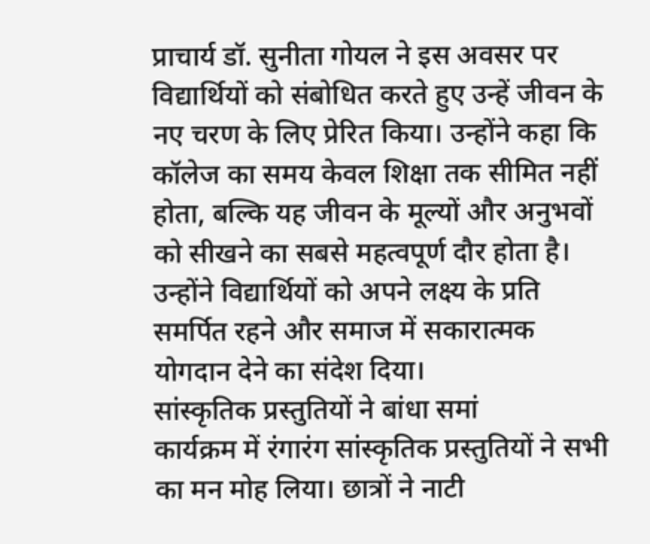प्राचार्य डॉ. सुनीता गोयल ने इस अवसर पर विद्यार्थियों को संबोधित करते हुए उन्हें जीवन के नए चरण के लिए प्रेरित किया। उन्होंने कहा कि कॉलेज का समय केवल शिक्षा तक सीमित नहीं होता, बल्कि यह जीवन के मूल्यों और अनुभवों को सीखने का सबसे महत्वपूर्ण दौर होता है। उन्होंने विद्यार्थियों को अपने लक्ष्य के प्रति समर्पित रहने और समाज में सकारात्मक योगदान देने का संदेश दिया।
सांस्कृतिक प्रस्तुतियों ने बांधा समां
कार्यक्रम में रंगारंग सांस्कृतिक प्रस्तुतियों ने सभी का मन मोह लिया। छात्रों ने नाटी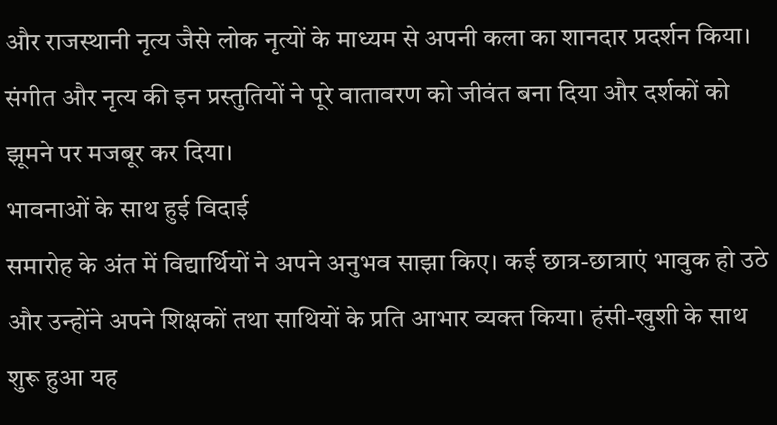और राजस्थानी नृत्य जैसे लोक नृत्यों के माध्यम से अपनी कला का शानदार प्रदर्शन किया। संगीत और नृत्य की इन प्रस्तुतियों ने पूरे वातावरण को जीवंत बना दिया और दर्शकों को झूमने पर मजबूर कर दिया।
भावनाओं के साथ हुई विदाई
समारोह के अंत में विद्यार्थियों ने अपने अनुभव साझा किए। कई छात्र-छात्राएं भावुक हो उठे और उन्होंने अपने शिक्षकों तथा साथियों के प्रति आभार व्यक्त किया। हंसी-खुशी के साथ शुरू हुआ यह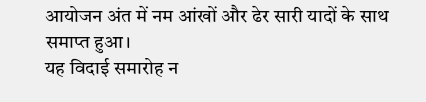आयोजन अंत में नम आंखों और ढेर सारी यादों के साथ समाप्त हुआ।
यह विदाई समारोह न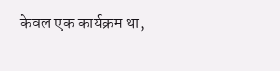केवल एक कार्यक्रम था,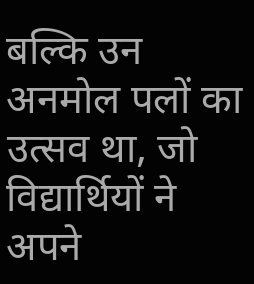बल्कि उन अनमोल पलों का उत्सव था, जो विद्यार्थियों ने अपने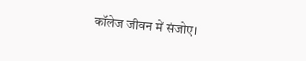कॉलेज जीवन में संजोए।